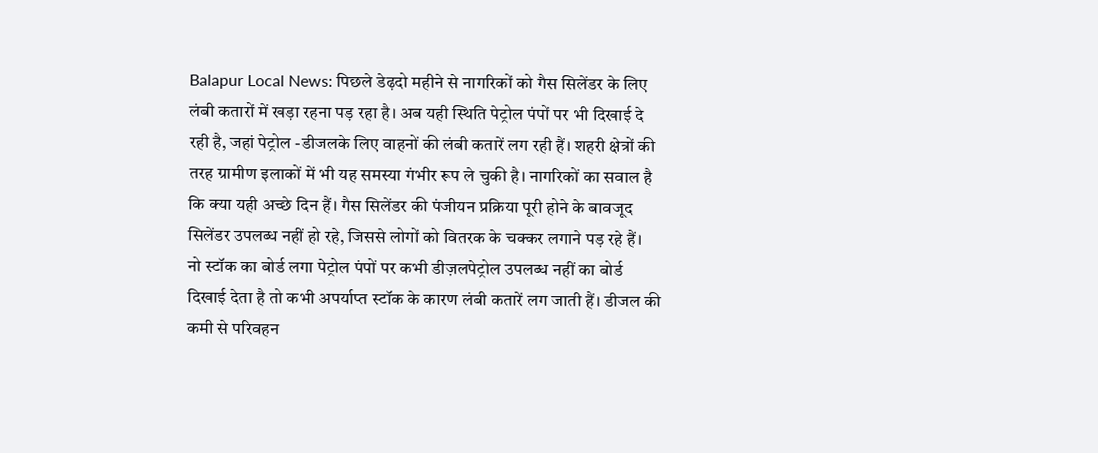Balapur Local News: पिछले डेढ़दो महीने से नागरिकों को गैस सिलेंडर के लिए लंबी कतारों में खड़ा रहना पड़ रहा है। अब यही स्थिति पेट्रोल पंपों पर भी दिखाई दे रही है, जहां पेट्रोल -डीजलके लिए वाहनों की लंबी कतारें लग रही हैं। शहरी क्षेत्रों की तरह ग्रामीण इलाकों में भी यह समस्या गंभीर रूप ले चुकी है। नागरिकों का सवाल है कि क्या यही अच्छे दिन हैं। गैस सिलेंडर की पंजीयन प्रक्रिया पूरी होने के बावजूद सिलेंडर उपलब्ध नहीं हो रहे, जिससे लोगों को वितरक के चक्कर लगाने पड़ रहे हैं।
नो स्टॉक का बोर्ड लगा पेट्रोल पंपों पर कभी डीज़लपेट्रोल उपलब्ध नहीं का बोर्ड दिखाई देता है तो कभी अपर्याप्त स्टॉक के कारण लंबी कतारें लग जाती हैं। डीजल की कमी से परिवहन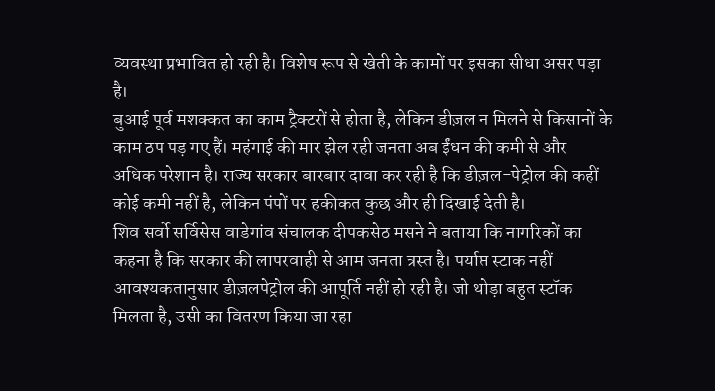व्यवस्था प्रभावित हो रही है। विशेष रूप से खेती के कामों पर इसका सीधा असर पड़ा है।
बुआई पूर्व मशक्कत का काम ट्रैक्टरों से होता है, लेकिन डीज़ल न मिलने से किसानों के काम ठप पड़ गए हैं। महंगाई की मार झेल रही जनता अब ईंधन की कमी से और अधिक परेशान है। राज्य सरकार बारबार दावा कर रही है कि डीज़ल-पेट्रोल की कहीं कोई कमी नहीं है, लेकिन पंपों पर हकीकत कुछ और ही दिखाई देती है।
शिव सर्वो सर्विसेस वाडेगांव संचालक दीपकसेठ मसने ने बताया कि नागरिकों का कहना है कि सरकार की लापरवाही से आम जनता त्रस्त है। पर्याप्त स्टाक नहीं आवश्यकतानुसार डीज़लपेट्रोल की आपूर्ति नहीं हो रही है। जो थोड़ा बहुत स्टॉक मिलता है, उसी का वितरण किया जा रहा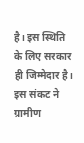है। इस स्थिति के लिए सरकार ही जिम्मेदार है। इस संकट ने ग्रामीण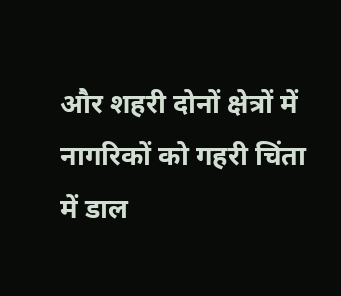और शहरी दोनों क्षेत्रों में नागरिकों को गहरी चिंता में डाल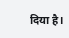दिया है।